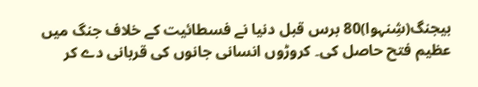بیجنگ(شِنہوا)80 برس قبل دنیا نے فسطائیت کے خلاف جنگ میں عظیم فتح حاصل کی۔ کروڑوں انسانی جانوں کی قربانی دے کر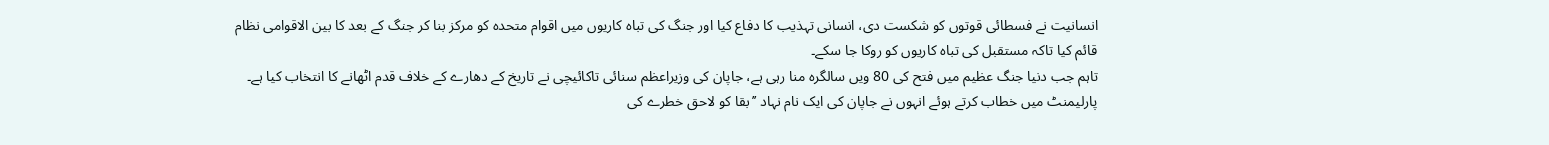انسانیت نے فسطائی قوتوں کو شکست دی، انسانی تہذیب کا دفاع کیا اور جنگ کی تباہ کاریوں میں اقوام متحدہ کو مرکز بنا کر جنگ کے بعد کا بین الاقوامی نظام قائم کیا تاکہ مستقبل کی تباہ کاریوں کو روکا جا سکے۔
تاہم جب دنیا جنگ عظیم میں فتح کی 80 ویں سالگرہ منا رہی ہے، جاپان کی وزیراعظم سنائی تاکائیچی نے تاریخ کے دھارے کے خلاف قدم اٹھانے کا انتخاب کیا ہے۔ پارلیمنٹ میں خطاب کرتے ہوئے انہوں نے جاپان کی ایک نام نہاد ’’بقا کو لاحق خطرے کی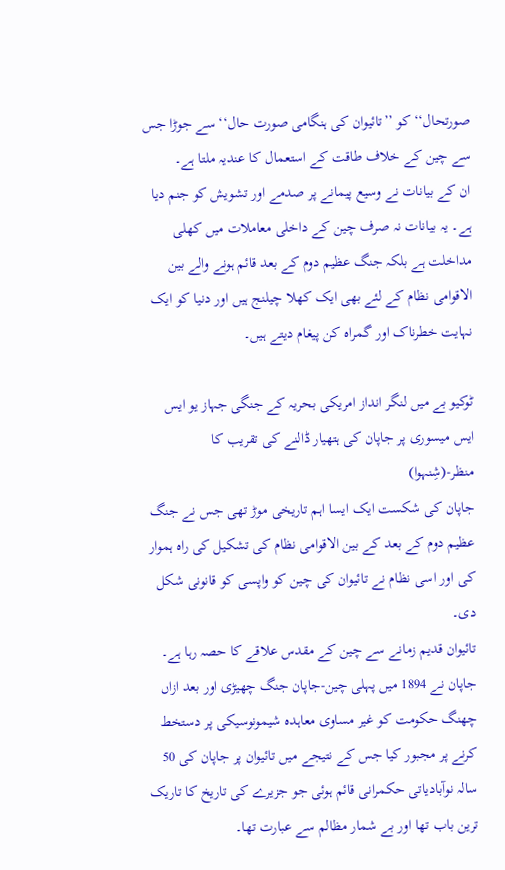صورتحال‘‘ کو ’’تائیوان کی ہنگامی صورت حال‘‘ سے جوڑا جس سے چین کے خلاف طاقت کے استعمال کا عندیہ ملتا ہے۔
ان کے بیانات نے وسیع پیمانے پر صدمے اور تشویش کو جنم دیا ہے۔ یہ بیانات نہ صرف چین کے داخلی معاملات میں کھلی مداخلت ہے بلکہ جنگ عظیم دوم کے بعد قائم ہونے والے بین الاقوامی نظام کے لئے بھی ایک کھلا چیلنج ہیں اور دنیا کو ایک نہایت خطرناک اور گمراہ کن پیغام دیتے ہیں۔

ٹوکیو بے میں لنگر انداز امریکی بحریہ کے جنگی جہاز یو ایس ایس میسوری پر جاپان کی ہتھیار ڈالنے کی تقریب کا منظر-(شِنہوا)
جاپان کی شکست ایک ایسا اہم تاریخی موڑ تھی جس نے جنگ عظیم دوم کے بعد کے بین الاقوامی نظام کی تشکیل کی راہ ہموار کی اور اسی نظام نے تائیوان کی چین کو واپسی کو قانونی شکل دی۔
تائیوان قدیم زمانے سے چین کے مقدس علاقے کا حصہ رہا ہے۔ جاپان نے 1894 میں پہلی چین-جاپان جنگ چھیڑی اور بعد ازاں چھنگ حکومت کو غیر مساوی معاہدہ شیمونوسیکی پر دستخط کرنے پر مجبور کیا جس کے نتیجے میں تائیوان پر جاپان کی 50 سالہ نوآبادیاتی حکمرانی قائم ہوئی جو جزیرے کی تاریخ کا تاریک ترین باب تھا اور بے شمار مظالم سے عبارت تھا۔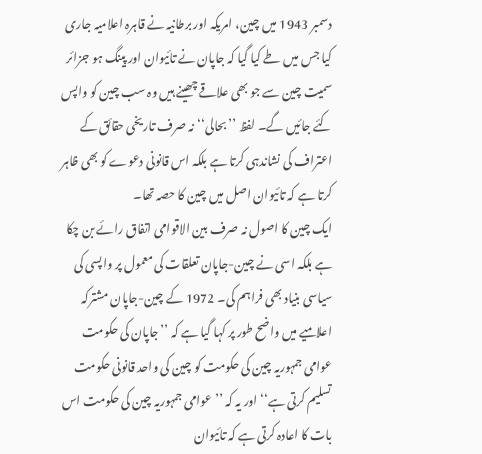دسمبر 1943 میں چین، امریکہ اور برطانیہ نے قاہرہ اعلامیہ جاری کیا جس میں طے کیا گیا کہ جاپان نے تائیوان اور پینگ ہو جزائر سمیت چین سے جو بھی علاقے چھینے ہیں وہ سب چین کو واپس کئے جائیں گے۔ لفظ ’’بحالی‘‘ نہ صرف تاریخی حقائق کے اعتراف کی نشاندہی کرتا ہے بلکہ اس قانونی دعوے کو بھی ظاہر کرتا ہے کہ تائیوان اصل میں چین کا حصہ تھا۔
ایک چین کا اصول نہ صرف بین الاقوامی اتفاق رائے بن چکا ہے بلکہ اسی نے چین-جاپان تعلقات کی معمول پر واپسی کی سیاسی بنیاد بھی فراہم کی۔ 1972 کے چین-جاپان مشترکہ اعلامیے میں واضح طور پر کہا گیا ہے کہ ’’جاپان کی حکومت عوامی جمہوریہ چین کی حکومت کو چین کی واحد قانونی حکومت تسلیم کرتی ہے‘‘ اور یہ کہ ’’عوامی جمہوریہ چین کی حکومت اس بات کا اعادہ کرتی ہے کہ تائیوان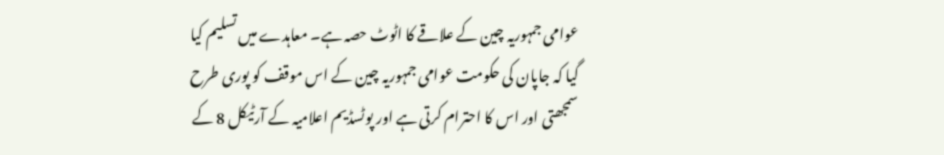عوامی جمہوریہ چین کے علاقے کا اٹوٹ حصہ ہے۔ معاہدے میں تسلیم کیا گیا کہ جاپان کی حکومت عوامی جمہوریہ چین کے اس موقف کو پوری طرح سمجھتی اور اس کا احترام کرتی ہے اور پوٹسڈیم اعلامیہ کے آرٹیکل 8 کے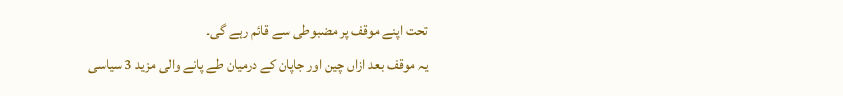تحت اپنے موقف پر مضبوطی سے قائم رہے گی۔
یہ موقف بعد ازاں چین اور جاپان کے درمیان طے پانے والی مزید 3 سیاسی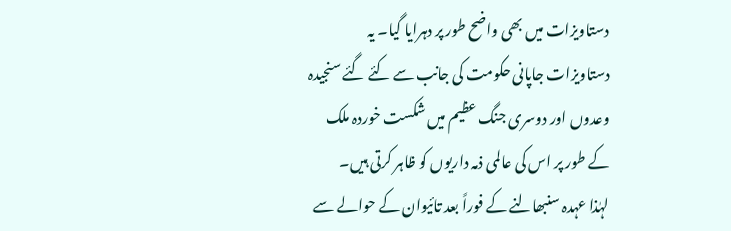دستاویزات میں بھی واضح طور پر دہرایا گیا۔ یہ دستاویزات جاپانی حکومت کی جانب سے کئے گئے سنجیدہ وعدوں اور دوسری جنگ عظیم میں شکست خوردہ ملک کے طور پر اس کی عالمی ذمہ داریوں کو ظاہر کرتی ہیں۔
لہٰذا عہدہ سنبھالنے کے فوراً بعد تائیوان کے حوالے سے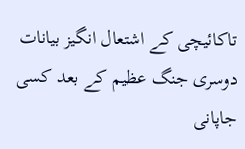تاکائیچی کے اشتعال انگیز بیانات دوسری جنگ عظیم کے بعد کسی جاپانی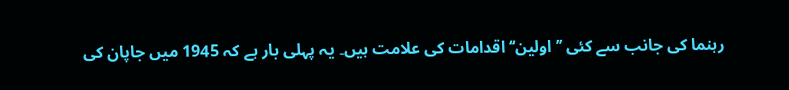رہنما کی جانب سے کئی ’’اولین‘‘ اقدامات کی علامت ہیں۔ یہ پہلی بار ہے کہ 1945 میں جاپان کی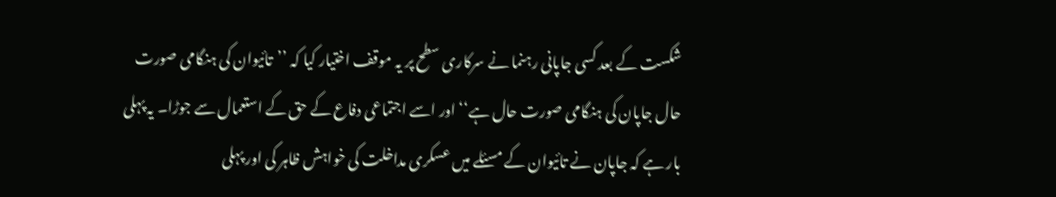شکست کے بعد کسی جاپانی رہنما نے سرکاری سطح پر یہ موقف اختیار کیا کہ ’’تائیوان کی ہنگامی صورت حال جاپان کی ہنگامی صورت حال ہے‘‘ اور اسے اجتماعی دفاع کے حق کے استعمال سے جوڑا۔ یہ پہلی بار ہے کہ جاپان نے تائیوان کے مسئلے میں عسکری مداخلت کی خواہش ظاہر کی اور پہلی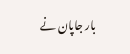بار جاپان نے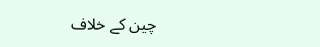چین کے خلاف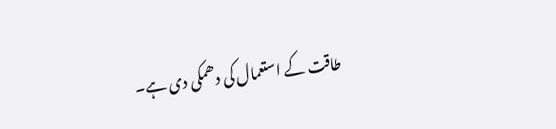طاقت کے استعمال کی دھمکی دی ہے۔